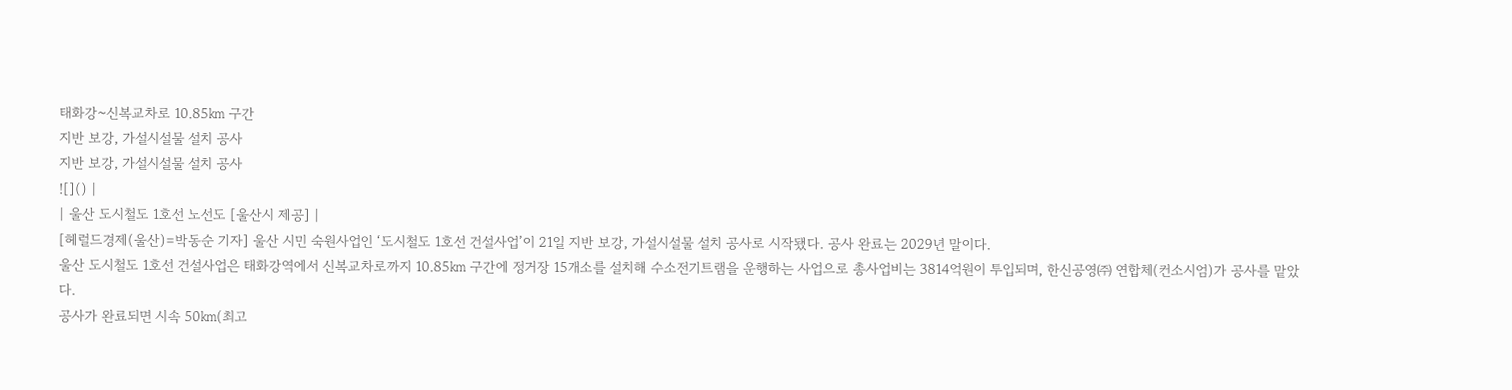태화강~신복교차로 10.85㎞ 구간
지반 보강, 가설시설물 설치 공사
지반 보강, 가설시설물 설치 공사
![]() |
| 울산 도시철도 1호선 노선도 [울산시 제공] |
[헤럴드경제(울산)=박동순 기자] 울산 시민 숙원사업인 ‘도시철도 1호선 건설사업’이 21일 지반 보강, 가설시설물 설치 공사로 시작됐다. 공사 완료는 2029년 말이다.
울산 도시철도 1호선 건설사업은 태화강역에서 신복교차로까지 10.85㎞ 구간에 정거장 15개소를 설치해 수소전기트램을 운행하는 사업으로 총사업비는 3814억원이 투입되며, 한신공영㈜ 연합체(컨소시엄)가 공사를 맡았다.
공사가 완료되면 시속 50㎞(최고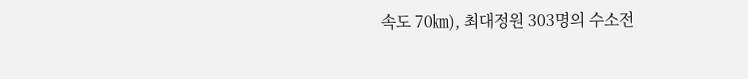속도 70㎞), 최대정원 303명의 수소전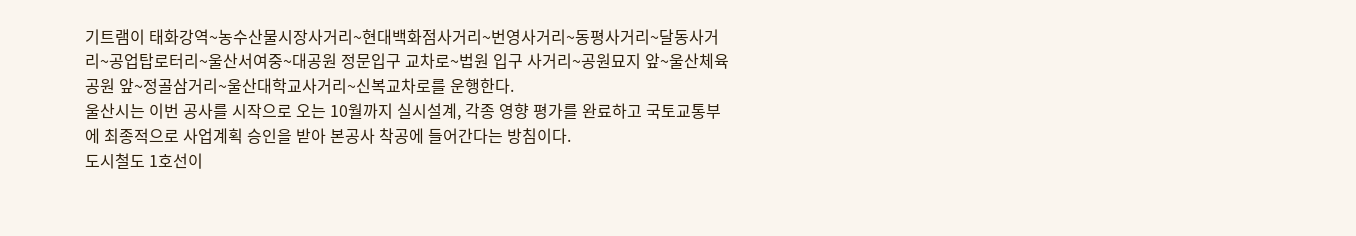기트램이 태화강역~농수산물시장사거리~현대백화점사거리~번영사거리~동평사거리~달동사거리~공업탑로터리~울산서여중~대공원 정문입구 교차로~법원 입구 사거리~공원묘지 앞~울산체육공원 앞~정골삼거리~울산대학교사거리~신복교차로를 운행한다.
울산시는 이번 공사를 시작으로 오는 10월까지 실시설계, 각종 영향 평가를 완료하고 국토교통부에 최종적으로 사업계획 승인을 받아 본공사 착공에 들어간다는 방침이다.
도시철도 1호선이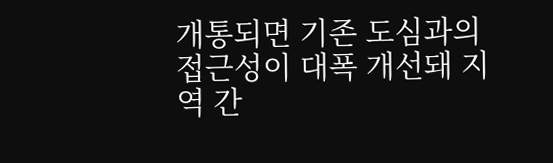개통되면 기존 도심과의 접근성이 대폭 개선돼 지역 간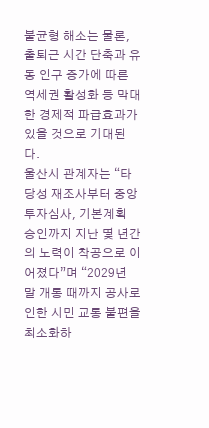불균형 해소는 물론, 출퇴근 시간 단축과 유동 인구 증가에 따른 역세권 활성화 등 막대한 경제적 파급효과가 있을 것으로 기대된다.
울산시 관계자는 “타당성 재조사부터 중앙투자심사, 기본계획 승인까지 지난 몇 년간의 노력이 착공으로 이어졌다”며 “2029년 말 개통 때까지 공사로 인한 시민 교통 불편을 최소화하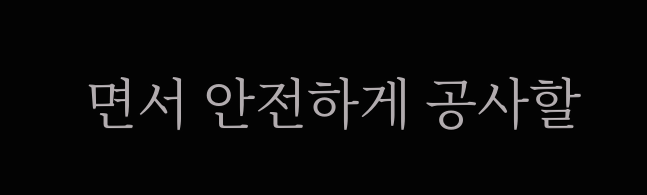면서 안전하게 공사할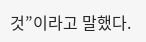것”이라고 말했다.